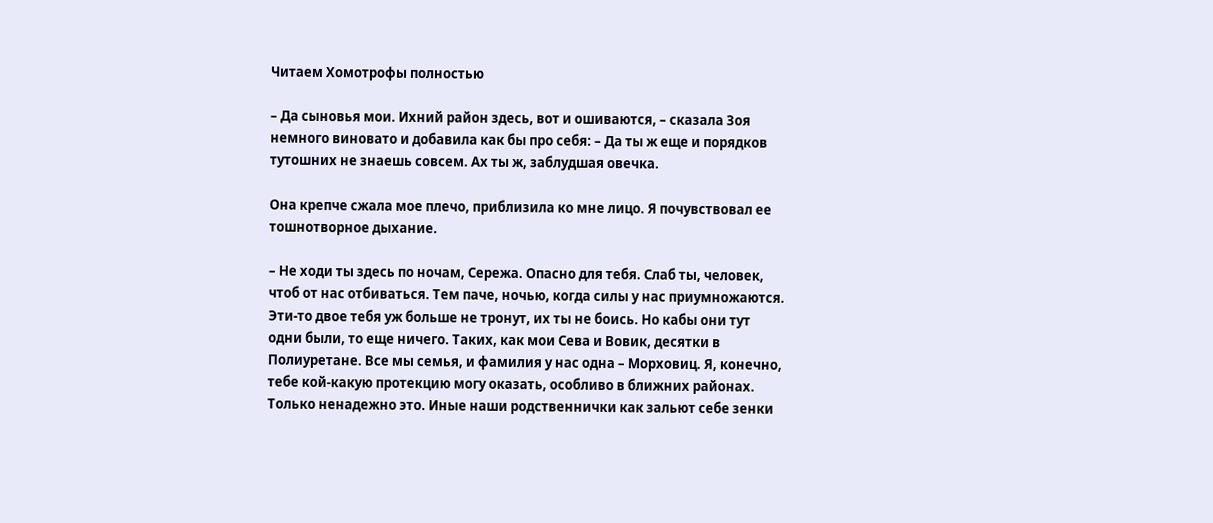Читаем Хомотрофы полностью

– Да сыновья мои. Ихний район здесь, вот и ошиваются, – сказала Зоя немного виновато и добавила как бы про себя: – Да ты ж еще и порядков тутошних не знаешь совсем. Ах ты ж, заблудшая овечка.

Она крепче сжала мое плечо, приблизила ко мне лицо. Я почувствовал ее тошнотворное дыхание.

– Не ходи ты здесь по ночам, Сережа. Опасно для тебя. Слаб ты, человек, чтоб от нас отбиваться. Тем паче, ночью, когда силы у нас приумножаются. Эти-то двое тебя уж больше не тронут, их ты не боись. Но кабы они тут одни были, то еще ничего. Таких, как мои Сева и Вовик, десятки в Полиуретане. Все мы семья, и фамилия у нас одна – Морховиц. Я, конечно, тебе кой-какую протекцию могу оказать, особливо в ближних районах. Только ненадежно это. Иные наши родственнички как зальют себе зенки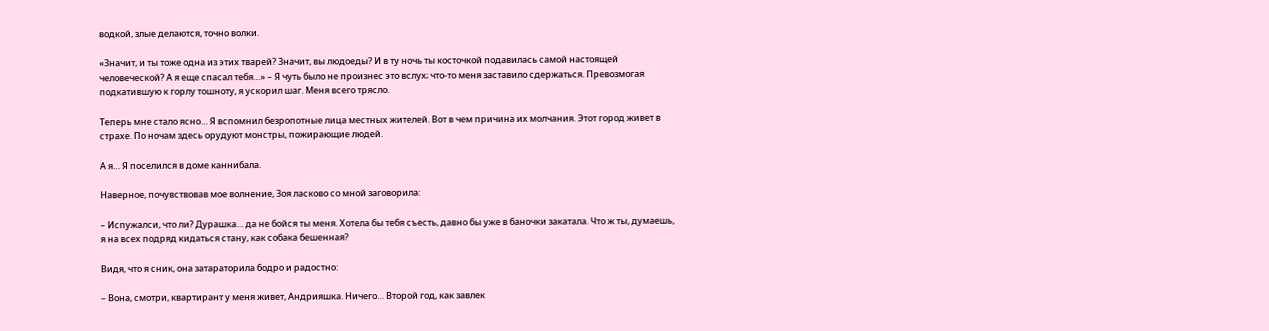водкой, злые делаются, точно волки.

«Значит, и ты тоже одна из этих тварей? Значит, вы людоеды? И в ту ночь ты косточкой подавилась самой настоящей человеческой? А я еще спасал тебя…» – Я чуть было не произнес это вслух; что-то меня заставило сдержаться. Превозмогая подкатившую к горлу тошноту, я ускорил шаг. Меня всего трясло.

Теперь мне стало ясно… Я вспомнил безропотные лица местных жителей. Вот в чем причина их молчания. Этот город живет в страхе. По ночам здесь орудуют монстры, пожирающие людей.

А я… Я поселился в доме каннибала.

Наверное, почувствовав мое волнение, Зоя ласково со мной заговорила:

– Испужалси, что ли? Дурашка… да не бойся ты меня. Хотела бы тебя съесть, давно бы уже в баночки закатала. Что ж ты, думаешь, я на всех подряд кидаться стану, как собака бешенная?

Видя, что я сник, она затараторила бодро и радостно:

– Вона, смотри, квартирант у меня живет, Андрияшка. Ничего… Второй год, как завлек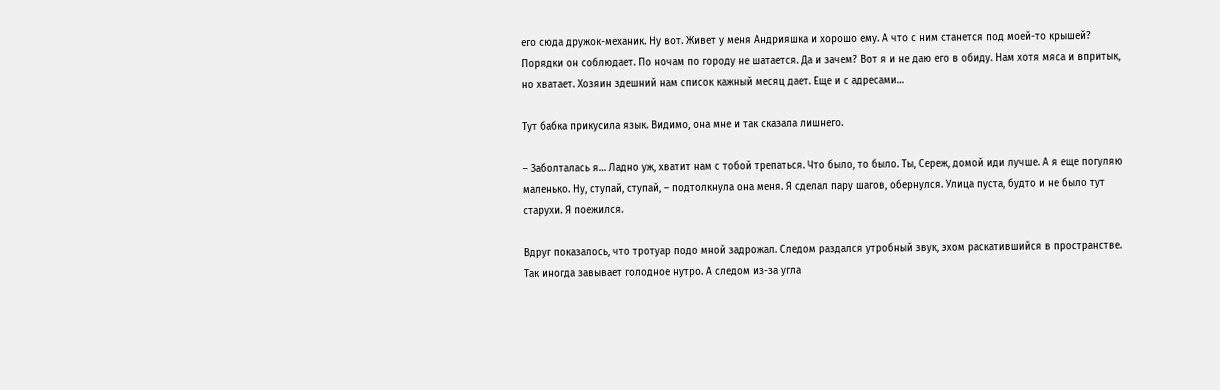его сюда дружок-механик. Ну вот. Живет у меня Андрияшка и хорошо ему. А что с ним станется под моей-то крышей? Порядки он соблюдает. По ночам по городу не шатается. Да и зачем? Вот я и не даю его в обиду. Нам хотя мяса и впритык, но хватает. Хозяин здешний нам список кажный месяц дает. Еще и с адресами…

Тут бабка прикусила язык. Видимо, она мне и так сказала лишнего.

– Заболталась я… Ладно уж, хватит нам с тобой трепаться. Что было, то было. Ты, Сереж, домой иди лучше. А я еще погуляю маленько. Ну, ступай, ступай, – подтолкнула она меня. Я сделал пару шагов, обернулся. Улица пуста, будто и не было тут старухи. Я поежился.

Вдруг показалось, что тротуар подо мной задрожал. Следом раздался утробный звук, эхом раскатившийся в пространстве. Так иногда завывает голодное нутро. А следом из-за угла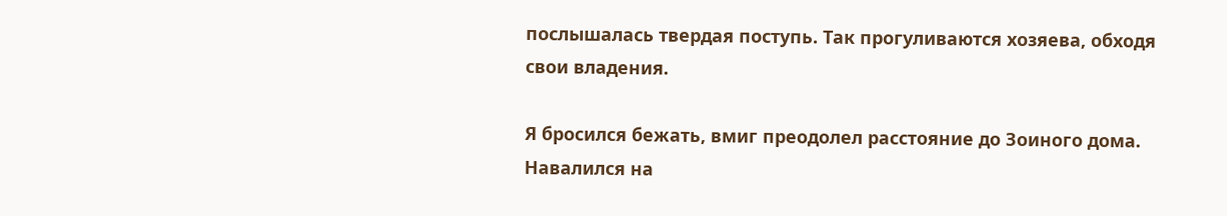послышалась твердая поступь. Так прогуливаются хозяева, обходя свои владения.

Я бросился бежать, вмиг преодолел расстояние до Зоиного дома. Навалился на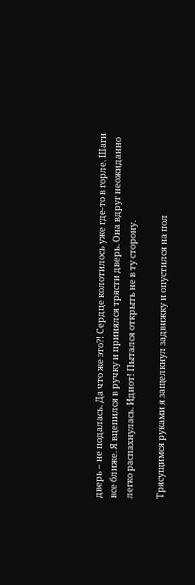дверь – не подалась. Да что же это?! Сердце колотилось уже где-то в горле. Шаги все ближе. Я вцепился в ручку и принялся трясти дверь. Она вдруг неожиданно легко распахнулась. Идиот! Пытался открыть не в ту сторону.

Трясущимся руками я защелкнул задвижку и опустился на пол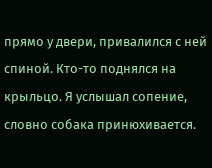прямо у двери, привалился с ней спиной. Кто-то поднялся на крыльцо. Я услышал сопение, словно собака принюхивается.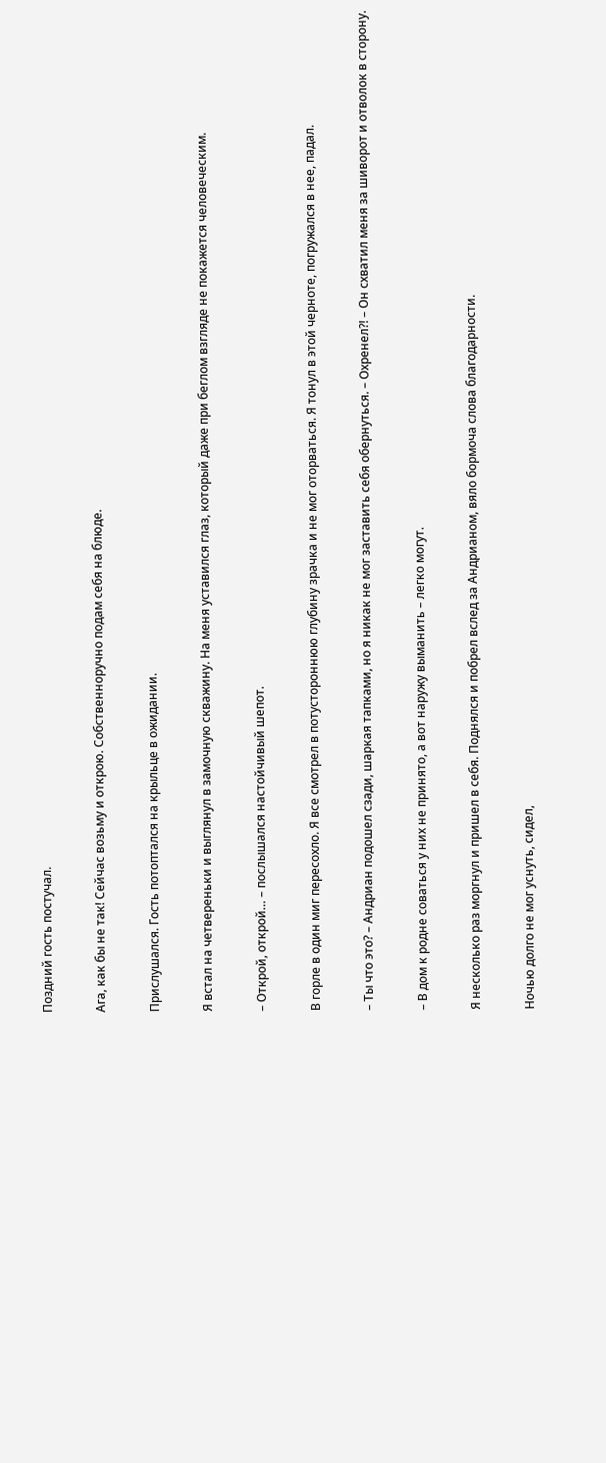Поздний гость постучал.

Ага, как бы не так! Сейчас возьму и открою. Собственноручно подам себя на блюде.

Прислушался. Гость потоптался на крыльце в ожидании.

Я встал на четвереньки и выглянул в замочную скважину. На меня уставился глаз, который даже при беглом взгляде не покажется человеческим.

– Открой, открой… – послышался настойчивый шепот.

В горле в один миг пересохло. Я все смотрел в потустороннюю глубину зрачка и не мог оторваться. Я тонул в этой черноте, погружался в нее, падал.

– Ты что это? – Андриан подошел сзади, шаркая тапками, но я никак не мог заставить себя обернуться. – Охренел?! – Он схватил меня за шиворот и отволок в сторону.

– В дом к родне соваться у них не принято, а вот наружу выманить – легко могут.

Я несколько раз моргнул и пришел в себя. Поднялся и побрел вслед за Андрианом, вяло бормоча слова благодарности.

Ночью долго не мог уснуть, сидел,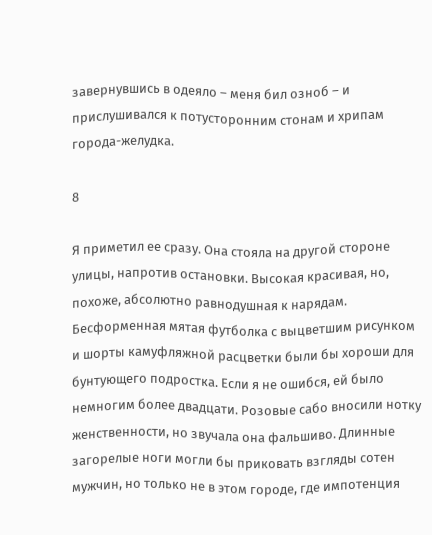завернувшись в одеяло – меня бил озноб – и прислушивался к потусторонним стонам и хрипам города-желудка.

8

Я приметил ее сразу. Она стояла на другой стороне улицы, напротив остановки. Высокая красивая, но, похоже, абсолютно равнодушная к нарядам. Бесформенная мятая футболка с выцветшим рисунком и шорты камуфляжной расцветки были бы хороши для бунтующего подростка. Если я не ошибся, ей было немногим более двадцати. Розовые сабо вносили нотку женственности, но звучала она фальшиво. Длинные загорелые ноги могли бы приковать взгляды сотен мужчин, но только не в этом городе, где импотенция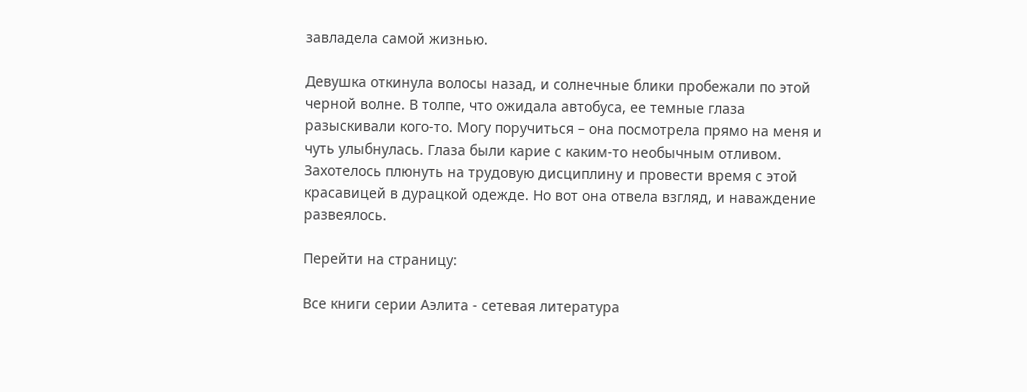завладела самой жизнью.

Девушка откинула волосы назад, и солнечные блики пробежали по этой черной волне. В толпе, что ожидала автобуса, ее темные глаза разыскивали кого-то. Могу поручиться – она посмотрела прямо на меня и чуть улыбнулась. Глаза были карие с каким-то необычным отливом. Захотелось плюнуть на трудовую дисциплину и провести время с этой красавицей в дурацкой одежде. Но вот она отвела взгляд, и наваждение развеялось.

Перейти на страницу:

Все книги серии Аэлита - сетевая литература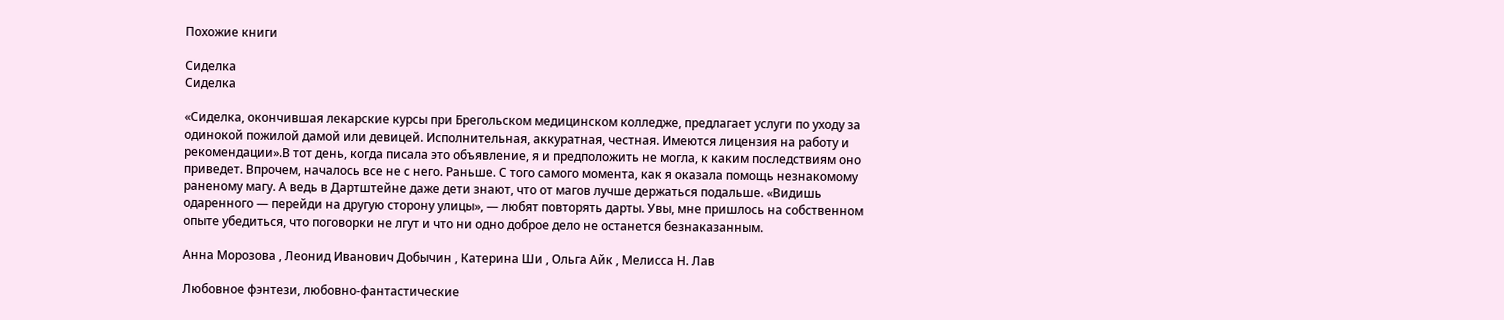Похожие книги

Сиделка
Сиделка

«Сиделка, окончившая лекарские курсы при Брегольском медицинском колледже, предлагает услуги по уходу за одинокой пожилой дамой или девицей. Исполнительная, аккуратная, честная. Имеются лицензия на работу и рекомендации».В тот день, когда писала это объявление, я и предположить не могла, к каким последствиям оно приведет. Впрочем, началось все не с него. Раньше. С того самого момента, как я оказала помощь незнакомому раненому магу. А ведь в Дартштейне даже дети знают, что от магов лучше держаться подальше. «Видишь одаренного — перейди на другую сторону улицы», — любят повторять дарты. Увы, мне пришлось на собственном опыте убедиться, что поговорки не лгут и что ни одно доброе дело не останется безнаказанным.

Анна Морозова , Леонид Иванович Добычин , Катерина Ши , Ольга Айк , Мелисса Н. Лав

Любовное фэнтези, любовно-фантастические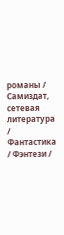романы / Самиздат, сетевая литература / Фантастика / Фэнтези /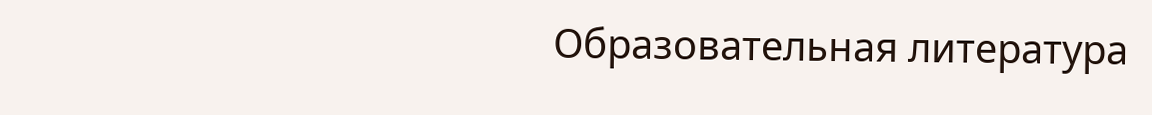Образовательная литература